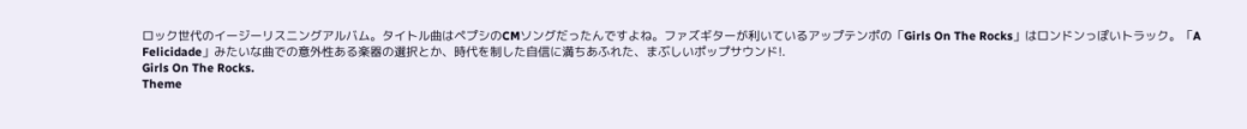ロック世代のイージーリスニングアルバム。タイトル曲はペプシのCMソングだったんですよね。ファズギターが利いているアップテンポの「Girls On The Rocks」はロンドンっぽいトラック。「A Felicidade」みたいな曲での意外性ある楽器の選択とか、時代を制した自信に満ちあふれた、まぶしいポップサウンド!.
Girls On The Rocks.
Theme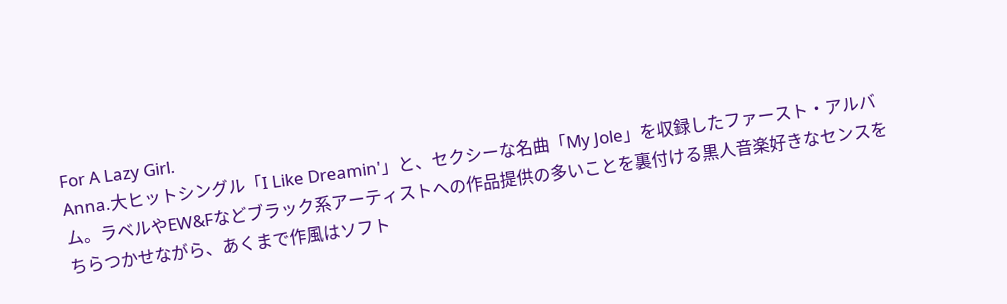For A Lazy Girl.
Anna.大ヒットシングル「I Like Dreamin'」と、セクシーな名曲「My Jole」を収録したファースト・アルバム。ラベルやEW&Fなどブラック系アーティストへの作品提供の多いことを裏付ける黒人音楽好きなセンスをちらつかせながら、あくまで作風はソフト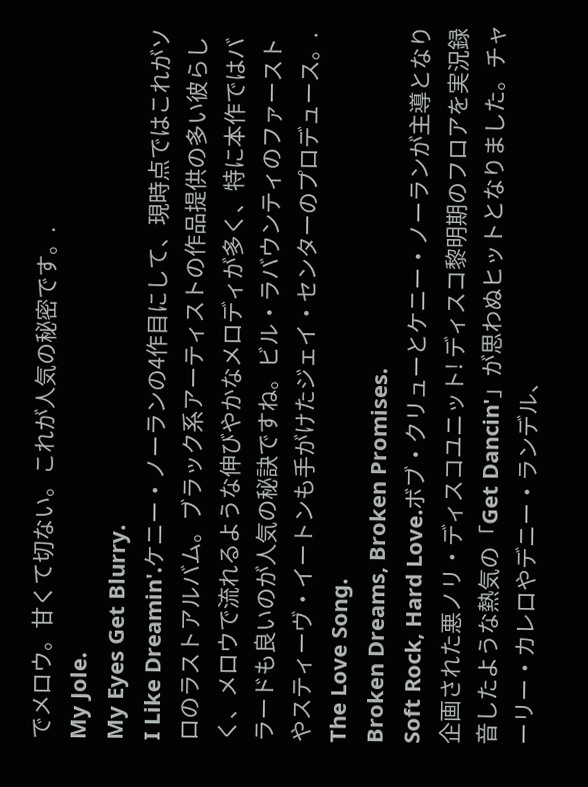でメロウ。甘くて切ない。これが人気の秘密です。.
My Jole.
My Eyes Get Blurry.
I Like Dreamin'.ケニー・ノーランの4作目にして、現時点ではこれがソロのラストアルバム。ブラック系アーティストの作品提供の多い彼らしく、メロウで流れるような伸びやかなメロディが多く、特に本作ではバラードも良いのが人気の秘訣ですね。ビル・ラバウンティのファーストやスティーヴ・イートンも手がけたジェイ・センターのプロデュース。.
The Love Song.
Broken Dreams, Broken Promises.
Soft Rock, Hard Love.ボブ・クリューとケニー・ノーランが主導となり企画された悪ノリ・ディスコユニット! ディスコ黎明期のフロアを実況録音したような熱気の「Get Dancin'」が思わぬヒットとなりました。チャーリー・カレロやデニー・ランデル、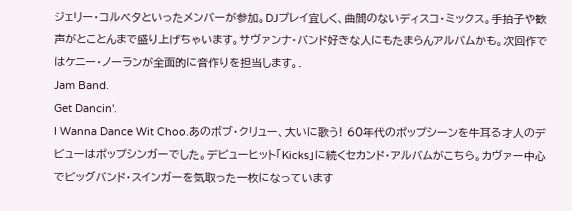ジェリー・コルベタといったメンバーが参加。DJプレイ宜しく、曲間のないディスコ・ミックス。手拍子や歓声がとことんまで盛り上げちゃいます。サヴァンナ・バンド好きな人にもたまらんアルバムかも。次回作ではケニー・ノーランが全面的に音作りを担当します。.
Jam Band.
Get Dancin'.
I Wanna Dance Wit Choo.あのボブ・クリュー、大いに歌う! 60年代のポップシーンを牛耳る才人のデビューはポップシンガーでした。デビューヒット「Kicks」に続くセカンド・アルバムがこちら。カヴァー中心でビッグバンド・スインガーを気取った一枚になっています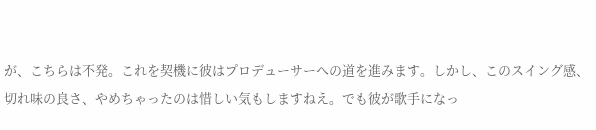が、こちらは不発。これを契機に彼はプロデューサーへの道を進みます。しかし、このスイング感、切れ味の良さ、やめちゃったのは惜しい気もしますねえ。でも彼が歌手になっ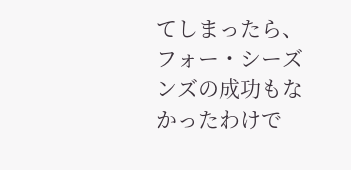てしまったら、フォー・シーズンズの成功もなかったわけで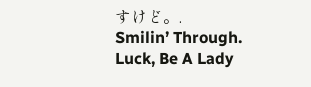すけど。.
Smilin’ Through.
Luck, Be A Lady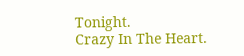Tonight.
Crazy In The Heart.